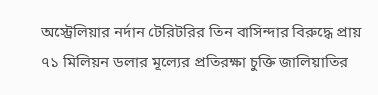অস্ট্রেলিয়ার নর্দান টেরিটরির তিন বাসিন্দার বিরুদ্ধে প্রায় ৭১ মিলিয়ন ডলার মূল্যের প্রতিরক্ষা চুক্তি জালিয়াতির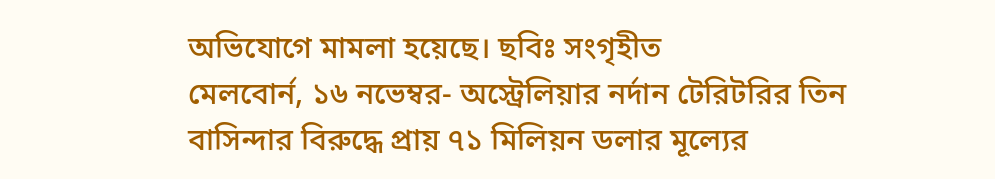অভিযোগে মামলা হয়েছে। ছবিঃ সংগৃহীত
মেলবোর্ন, ১৬ নভেম্বর- অস্ট্রেলিয়ার নর্দান টেরিটরির তিন বাসিন্দার বিরুদ্ধে প্রায় ৭১ মিলিয়ন ডলার মূল্যের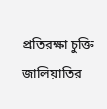প্রতিরক্ষা চুক্তি জালিয়াতির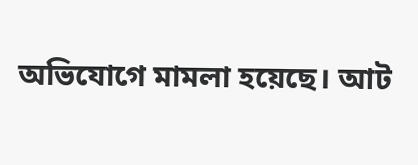অভিযোগে মামলা হয়েছে। আট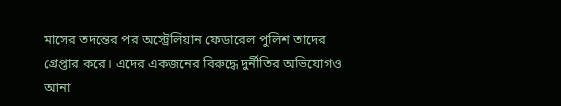মাসের তদন্তের পর অস্ট্রেলিয়ান ফেডারেল পুলিশ তাদের গ্রেপ্তার করে। এদের একজনের বিরুদ্ধে দুর্নীতির অভিযোগও আনা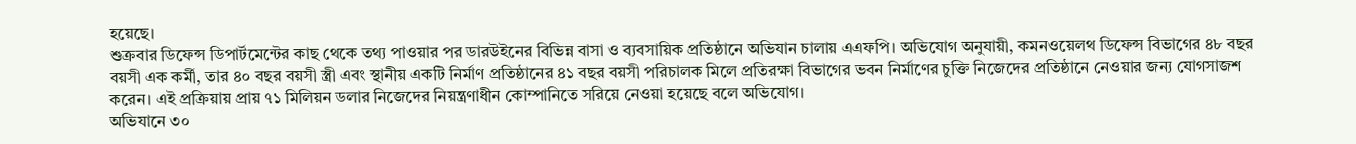হয়েছে।
শুক্রবার ডিফেন্স ডিপার্টমেন্টের কাছ থেকে তথ্য পাওয়ার পর ডারউইনের বিভিন্ন বাসা ও ব্যবসায়িক প্রতিষ্ঠানে অভিযান চালায় এএফপি। অভিযোগ অনুযায়ী, কমনওয়েলথ ডিফেন্স বিভাগের ৪৮ বছর বয়সী এক কর্মী, তার ৪০ বছর বয়সী স্ত্রী এবং স্থানীয় একটি নির্মাণ প্রতিষ্ঠানের ৪১ বছর বয়সী পরিচালক মিলে প্রতিরক্ষা বিভাগের ভবন নির্মাণের চুক্তি নিজেদের প্রতিষ্ঠানে নেওয়ার জন্য যোগসাজশ করেন। এই প্রক্রিয়ায় প্রায় ৭১ মিলিয়ন ডলার নিজেদের নিয়ন্ত্রণাধীন কোম্পানিতে সরিয়ে নেওয়া হয়েছে বলে অভিযোগ।
অভিযানে ৩০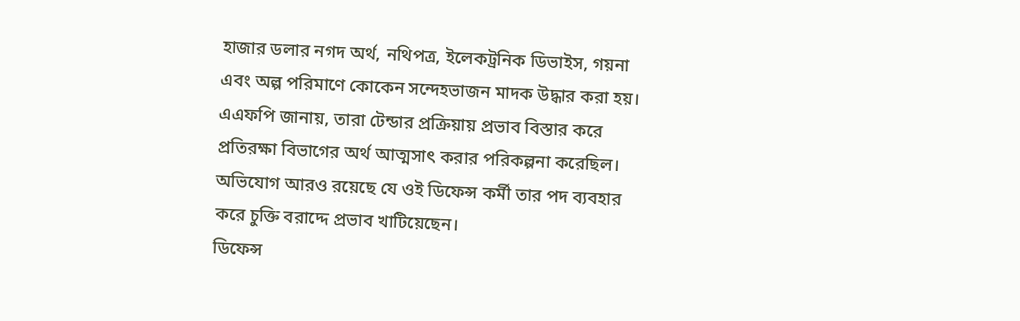হাজার ডলার নগদ অর্থ, নথিপত্র, ইলেকট্রনিক ডিভাইস, গয়না এবং অল্প পরিমাণে কোকেন সন্দেহভাজন মাদক উদ্ধার করা হয়। এএফপি জানায়, তারা টেন্ডার প্রক্রিয়ায় প্রভাব বিস্তার করে প্রতিরক্ষা বিভাগের অর্থ আত্মসাৎ করার পরিকল্পনা করেছিল। অভিযোগ আরও রয়েছে যে ওই ডিফেন্স কর্মী তার পদ ব্যবহার করে চুক্তি বরাদ্দে প্রভাব খাটিয়েছেন।
ডিফেন্স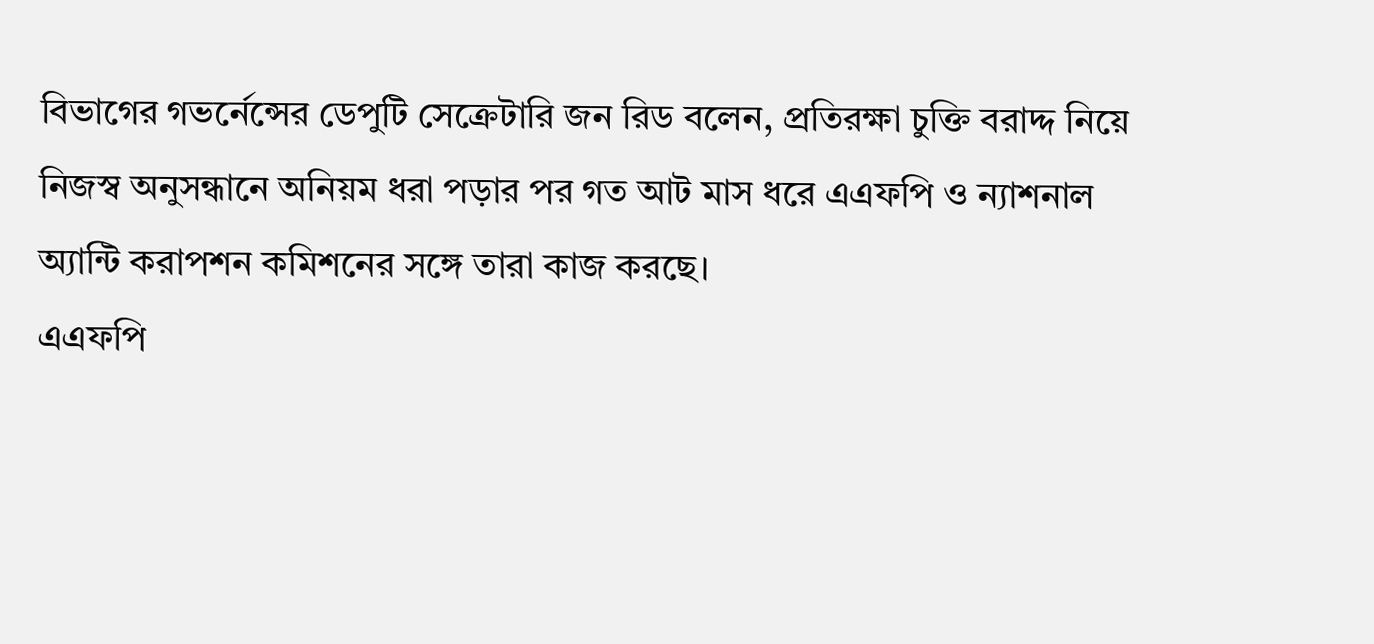বিভাগের গভর্নেন্সের ডেপুটি সেক্রেটারি জন রিড বলেন, প্রতিরক্ষা চুক্তি বরাদ্দ নিয়ে নিজস্ব অনুসন্ধানে অনিয়ম ধরা পড়ার পর গত আট মাস ধরে এএফপি ও ন্যাশনাল অ্যান্টি করাপশন কমিশনের সঙ্গে তারা কাজ করছে।
এএফপি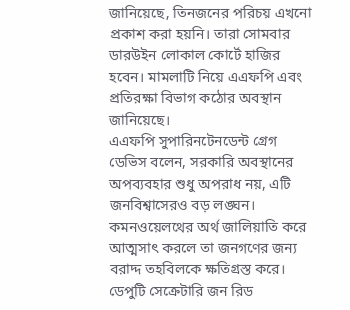জানিয়েছে, তিনজনের পরিচয় এখনো প্রকাশ করা হয়নি। তারা সোমবার ডারউইন লোকাল কোর্টে হাজির হবেন। মামলাটি নিয়ে এএফপি এবং প্রতিরক্ষা বিভাগ কঠোর অবস্থান জানিয়েছে।
এএফপি সুপারিনটেনডেন্ট গ্রেগ ডেভিস বলেন, সরকারি অবস্থানের অপব্যবহার শুধু অপরাধ নয়, এটি জনবিশ্বাসেরও বড় লঙ্ঘন। কমনওয়েলথের অর্থ জালিয়াতি করে আত্মসাৎ করলে তা জনগণের জন্য বরাদ্দ তহবিলকে ক্ষতিগ্রস্ত করে।
ডেপুটি সেক্রেটারি জন রিড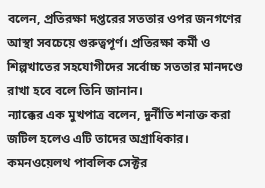বলেন, প্রতিরক্ষা দপ্তরের সততার ওপর জনগণের আস্থা সবচেয়ে গুরুত্বপূর্ণ। প্রতিরক্ষা কর্মী ও শিল্পখাতের সহযোগীদের সর্বোচ্চ সততার মানদণ্ডে রাখা হবে বলে তিনি জানান।
ন্যাক্কের এক মুখপাত্র বলেন, দুর্নীতি শনাক্ত করা জটিল হলেও এটি তাদের অগ্রাধিকার। কমনওয়েলথ পাবলিক সেক্টর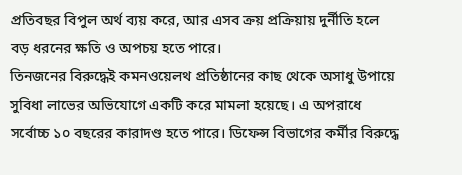প্রতিবছর বিপুল অর্থ ব্যয় করে, আর এসব ক্রয় প্রক্রিয়ায় দুর্নীতি হলে বড় ধরনের ক্ষতি ও অপচয় হতে পারে।
তিনজনের বিরুদ্ধেই কমনওয়েলথ প্রতিষ্ঠানের কাছ থেকে অসাধু উপায়ে সুবিধা লাভের অভিযোগে একটি করে মামলা হয়েছে। এ অপরাধে সর্বোচ্চ ১০ বছরের কারাদণ্ড হতে পারে। ডিফেন্স বিভাগের কর্মীর বিরুদ্ধে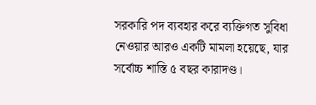সরকারি পদ ব্যবহার করে ব্যক্তিগত সুবিধা নেওয়ার আরও একটি মামলা হয়েছে, যার সর্বোচ্চ শাস্তি ৫ বছর কারাদণ্ড।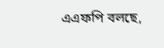এএফপি বলছে,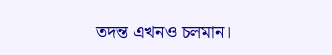তদন্ত এখনও চলমান।